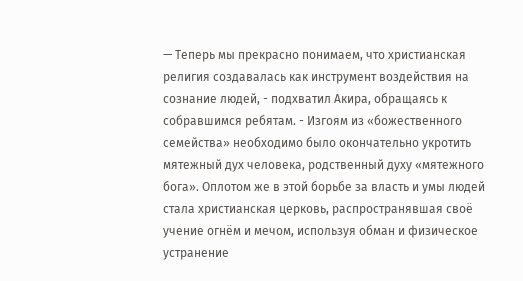— Теперь мы прекрасно понимаем, что христианская религия создавалась как инструмент воздействия на сознание людей, - подхватил Акира, обращаясь к собравшимся ребятам. - Изгоям из «божественного семейства» необходимо было окончательно укротить мятежный дух человека, родственный духу «мятежного бога». Оплотом же в этой борьбе за власть и умы людей стала христианская церковь, распространявшая своё учение огнём и мечом, используя обман и физическое устранение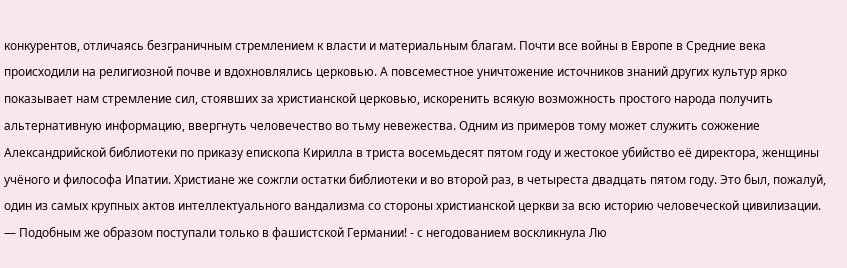конкурентов, отличаясь безграничным стремлением к власти и материальным благам. Почти все войны в Европе в Средние века происходили на религиозной почве и вдохновлялись церковью. А повсеместное уничтожение источников знаний других культур ярко показывает нам стремление сил, стоявших за христианской церковью, искоренить всякую возможность простого народа получить альтернативную информацию, ввергнуть человечество во тьму невежества. Одним из примеров тому может служить сожжение Александрийской библиотеки по приказу епископа Кирилла в триста восемьдесят пятом году и жестокое убийство её директора, женщины учёного и философа Ипатии. Христиане же сожгли остатки библиотеки и во второй раз, в четыреста двадцать пятом году. Это был, пожалуй, один из самых крупных актов интеллектуального вандализма со стороны христианской церкви за всю историю человеческой цивилизации.
— Подобным же образом поступали только в фашистской Германии! - с негодованием воскликнула Лю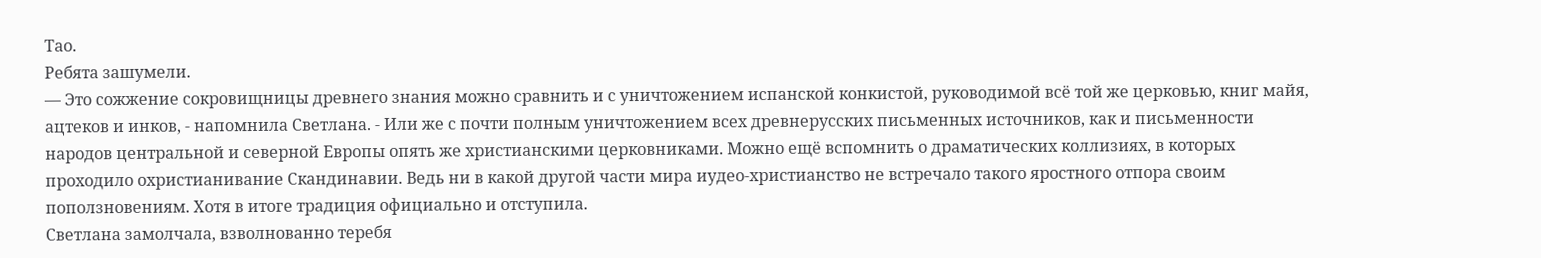Тао.
Ребята зашумели.
— Это сожжение сокровищницы древнего знания можно сравнить и с уничтожением испанской конкистой, руководимой всё той же церковью, книг майя, ацтеков и инков, - напомнила Светлана. - Или же с почти полным уничтожением всех древнерусских письменных источников, как и письменности народов центральной и северной Европы опять же христианскими церковниками. Можно ещё вспомнить о драматических коллизиях, в которых проходило охристианивание Скандинавии. Ведь ни в какой другой части мира иудео-христианство не встречало такого яростного отпора своим поползновениям. Хотя в итоге традиция официально и отступила.
Светлана замолчала, взволнованно теребя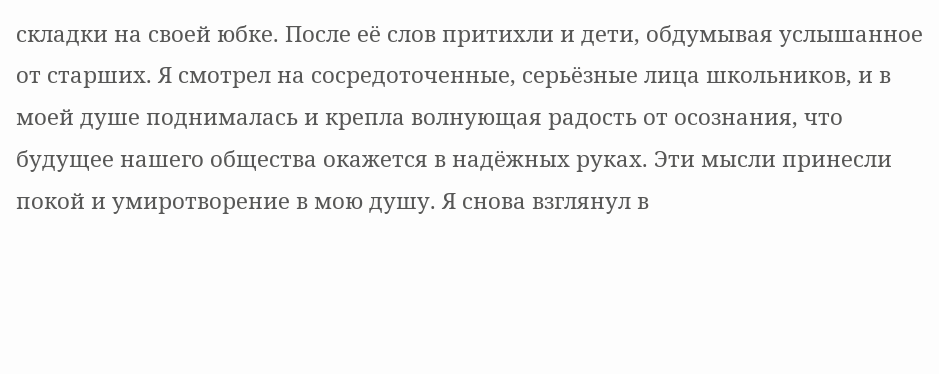складки на своей юбке. После её слов притихли и дети, обдумывая услышанное от старших. Я смотрел на сосредоточенные, серьёзные лица школьников, и в моей душе поднималась и крепла волнующая радость от осознания, что будущее нашего общества окажется в надёжных руках. Эти мысли принесли покой и умиротворение в мою душу. Я снова взглянул в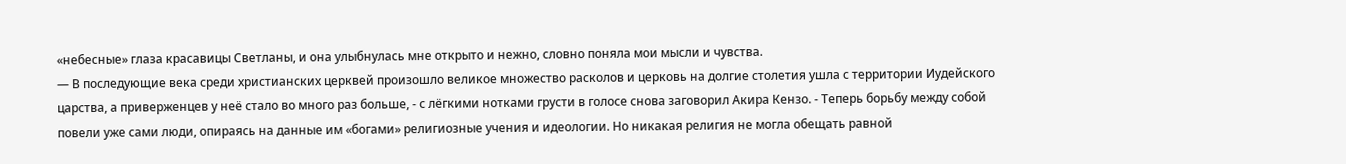«небесные» глаза красавицы Светланы, и она улыбнулась мне открыто и нежно, словно поняла мои мысли и чувства.
— В последующие века среди христианских церквей произошло великое множество расколов и церковь на долгие столетия ушла с территории Иудейского царства, а приверженцев у неё стало во много раз больше, - с лёгкими нотками грусти в голосе снова заговорил Акира Кензо. - Теперь борьбу между собой повели уже сами люди, опираясь на данные им «богами» религиозные учения и идеологии. Но никакая религия не могла обещать равной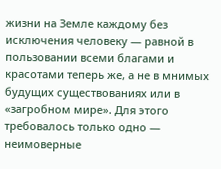жизни на Земле каждому без исключения человеку — равной в пользовании всеми благами и красотами теперь же, а не в мнимых будущих существованиях или в «загробном мире». Для этого требовалось только одно — неимоверные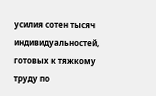усилия сотен тысяч индивидуальностей, готовых к тяжкому труду по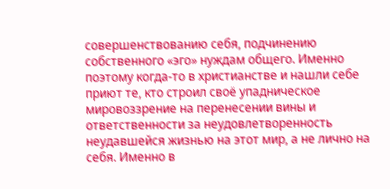совершенствованию себя, подчинению собственного «эго» нуждам общего. Именно поэтому когда-то в христианстве и нашли себе приют те, кто строил своё упадническое мировоззрение на перенесении вины и ответственности за неудовлетворенность неудавшейся жизнью на этот мир, а не лично на себя. Именно в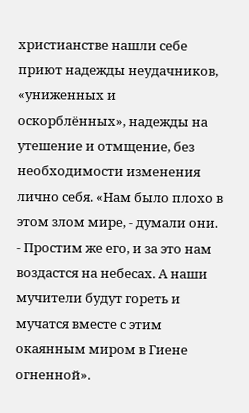христианстве нашли себе приют надежды неудачников, «униженных и оскорблённых», надежды на утешение и отмщение, без необходимости изменения лично себя. «Нам было плохо в этом злом мире, - думали они. - Простим же его, и за это нам воздастся на небесах. А наши мучители будут гореть и мучатся вместе с этим окаянным миром в Гиене огненной».